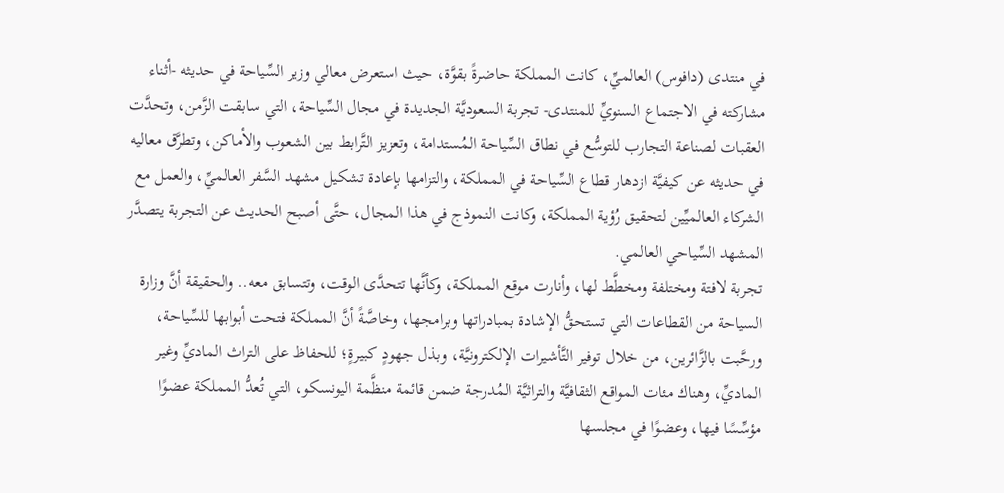في منتدى (دافوس) العالميِّ، كانت المملكة حاضرةً بقوَّة، حيث استعرض معالي وزير السِّياحة في حديثه -أثناء مشاركته في الاجتماع السنويِّ للمنتدى- تجربة السعوديَّة الجديدة في مجال السِّياحة، التي سابقت الزَّمن، وتحدَّت العقبات لصناعة التجارب للتوسُّع في نطاق السِّياحة المُستدامة، وتعزيز التَّرابط بين الشعوب والأماكن، وتطرَّق معاليه في حديثه عن كيفيَّة ازدهار قطاع السِّياحة في المملكة، والتزامها بإعادة تشكيل مشهد السَّفر العالميِّ، والعمل مع الشركاء العالميِّين لتحقيق رُؤية المملكة، وكانت النموذج في هذا المجال، حتَّى أصبح الحديث عن التجربة يتصدَّر المشهد السِّياحي العالمي.
تجربة لافتة ومختلفة ومخطَّط لها، وأنارت موقع المملكة، وكأنَّها تتحدَّى الوقت، وتتسابق معه.. والحقيقة أنَّ وزارة السياحة من القطاعات التي تستحقُّ الإشادة بمبادراتها وبرامجها، وخاصَّةً أنَّ المملكة فتحت أبوابها للسِّياحة، ورحَّبت بالزَّائرين، من خلال توفير التَّأشيرات الإلكترونيَّة، وبذل جهودٍ كبيرةٍ؛ للحفاظ على التراث الماديِّ وغير الماديِّ، وهناك مئات المواقع الثقافيَّة والتراثيَّة المُدرجة ضمن قائمة منظَّمة اليونسكو، التي تُعدُّ المملكة عضوًا مؤسِّسًا فيها، وعضوًا في مجلسها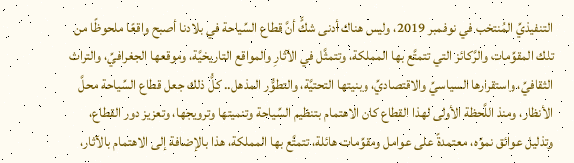التنفيذيِّ المُنتخب في نوفمبر 2019، وليس هناك أدنى شكٍّ أنَّ قطاع السِّياحة في بلادنا أصبح واقعًا ملحوظًا من تلك المقوِّمات والرَّكائز التي تتمتَّع بها المملكة، وتتمثَّل في الآثارِ والمواقع التاريخيَّة، وموقعها الجغرافيِّ، والتراث الثقافيِّ، واستقرارها السياسيِّ والاقتصاديِّ، وبنيتها التحتيَّة، والتطوُّر المذهل.. كلُّ ذلك جعل قطاع السِّياحة محلَّ الأنظار، ومنذ اللَّحظة الأولى لهذا القطاع كان الاهتمام بتنظيم السِّياحة وتنميتها وترويجها، وتعزيز دور القطاع، وتذليل عوائق نموِّه، معتمدةً على عوامل ومقوِّمات هائلة، تتمتَّع بها المملكة، هذا بالإضافة إلى الاهتمام بالآثار،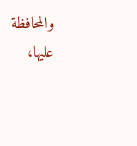والمحافظة عليها،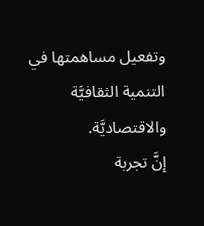وتفعيل مساهمتها في التنمية الثقافيَّة والاقتصاديَّة.
إنَّ تجربة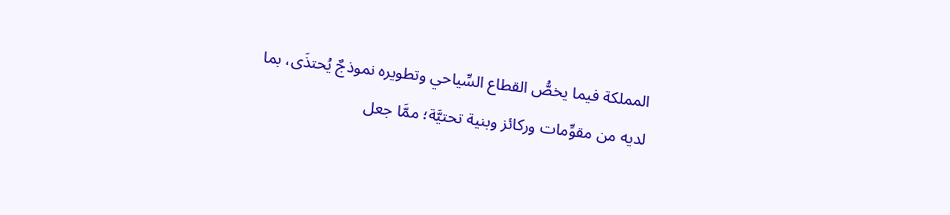المملكة فيما يخصُّ القطاع السِّياحي وتطويره نموذجٌ يُحتذَى، بما لديه من مقوِّمات وركائز وبنية تحتيَّة؛ ممَّا جعل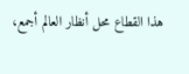هذا القطاع محل أنظار العالم أجمع،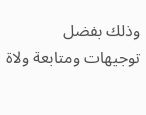وذلك بفضل توجيهات ومتابعة ولاة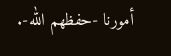أمورنا -حفظهم الله-.